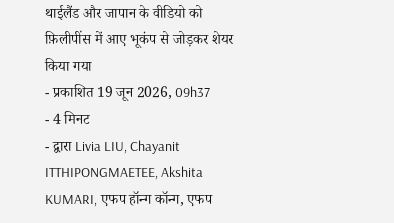थाईलैंड और जापान के वीडियो को फ़िलीपींस में आए भूकंप से जोड़कर शेयर किया गया
- प्रकाशित 19 जून 2026, 09h37
- 4 मिनट
- द्वारा Livia LIU, Chayanit ITTHIPONGMAETEE, Akshita KUMARI, एफप हॉन्ग कॉन्ग, एफप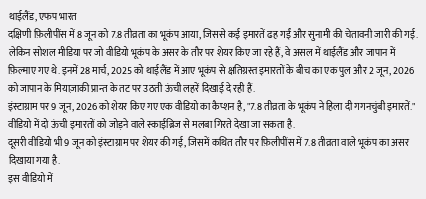थाईलैंड, एफप भारत
दक्षिणी फ़िलीपींस में 8 जून को 7.8 तीव्रता का भूकंप आया, जिससे कई इमारतें ढह गईं और सुनामी की चेतावनी जारी की गई. लेकिन सोशल मीडिया पर जो वीडियो भूकंप के असर के तौर पर शेयर किए जा रहे हैं, वे असल में थाईलैंड और जापान में फ़िल्माए गए थे. इनमें 28 मार्च, 2025 को थाईलैंड में आए भूकंप से क्षतिग्रस्त इमारतों के बीच का एक पुल और 2 जून, 2026 को जापान के मियाज़ाकी प्रान्त के तट पर उठती ऊंची लहरें दिखाई दे रही हैं.
इंस्टाग्राम पर 9 जून, 2026 को शेयर किए गए एक वीडियो का कैप्शन है, "7.8 तीव्रता के भूकंप ने हिला दी गगनचुंबी इमारतें."
वीडियो में दो ऊंची इमारतों को जोड़ने वाले स्काईब्रिज से मलबा गिरते देखा जा सकता है.
दूसरी वीडियो भी 9 जून को इंस्टाग्राम पर शेयर की गई, जिसमें कथित तौर पर फ़िलीपींस में 7.8 तीव्रता वाले भूकंप का असर दिखाया गया है.
इस वीडियो में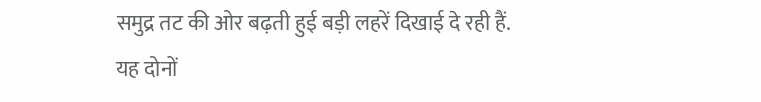समुद्र तट की ओर बढ़ती हुई बड़ी लहरें दिखाई दे रही हैं.
यह दोनों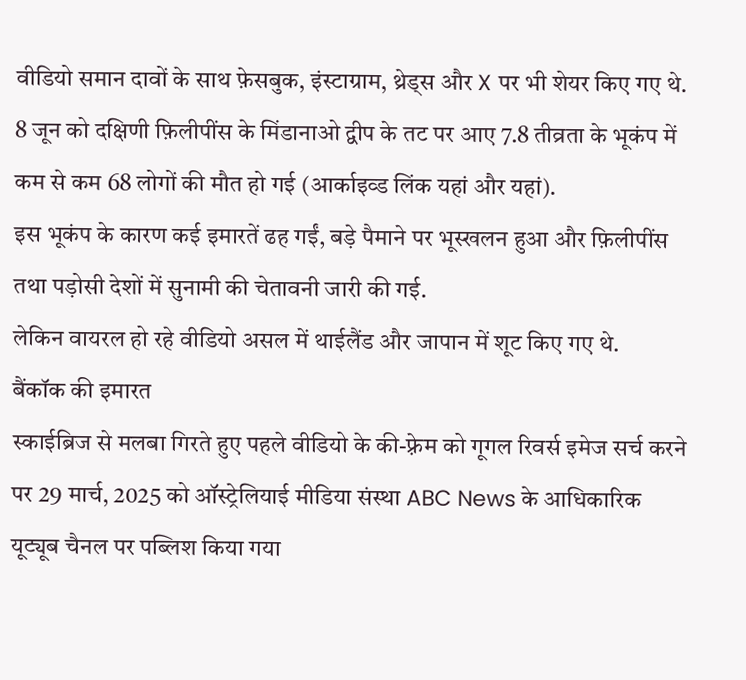वीडियो समान दावों के साथ फ़ेसबुक, इंस्टाग्राम, थ्रेड्स और X पर भी शेयर किए गए थे.
8 जून को दक्षिणी फ़िलीपींस के मिंडानाओ द्वीप के तट पर आए 7.8 तीव्रता के भूकंप में कम से कम 68 लोगों की मौत हो गई (आर्काइव्ड लिंक यहां और यहां).
इस भूकंप के कारण कई इमारतें ढह गईं, बड़े पैमाने पर भूस्खलन हुआ और फ़िलीपींस तथा पड़ोसी देशों में सुनामी की चेतावनी जारी की गई.
लेकिन वायरल हो रहे वीडियो असल में थाईलैंड और जापान में शूट किए गए थे.
बैंकॉक की इमारत
स्काईब्रिज से मलबा गिरते हुए पहले वीडियो के की-फ़्रेम को गूगल रिवर्स इमेज सर्च करने पर 29 मार्च, 2025 को ऑस्ट्रेलियाई मीडिया संस्था ABC News के आधिकारिक यूट्यूब चैनल पर पब्लिश किया गया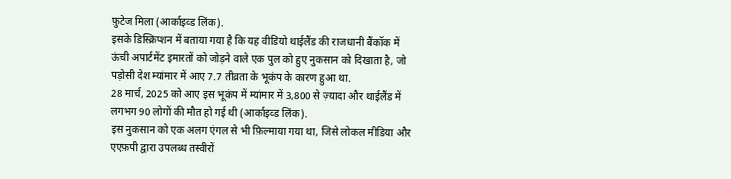फ़ुटेज मिला (आर्काइव्ड लिंक).
इसके डिस्क्रिप्शन में बताया गया है कि यह वीडियो थाईलैंड की राजधानी बैंकॉक में ऊंची अपार्टमेंट इमारतों को जोड़ने वाले एक पुल को हुए नुकसान को दिखाता है, जो पड़ोसी देश म्यांमार में आए 7.7 तीव्रता के भूकंप के कारण हुआ था.
28 मार्च, 2025 को आए इस भूकंप में म्यांमार में 3,800 से ज़्यादा और थाईलैंड में लगभग 90 लोगों की मौत हो गई थी (आर्काइव्ड लिंक).
इस नुकसान को एक अलग एंगल से भी फ़िल्माया गया था, जिसे लोकल मीडिया और एएफ़पी द्वारा उपलब्ध तस्वीरों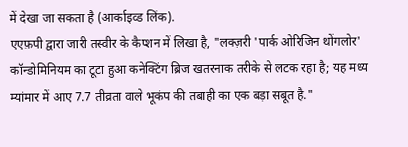में देखा जा सकता है (आर्काइव्ड लिंक).
एएफ़पी द्वारा जारी तस्वीर के कैप्शन में लिखा है, "लक्ज़री 'पार्क ओरिजिन थोंगलोर' कॉन्डोमिनियम का टूटा हुआ कनेक्टिंग ब्रिज खतरनाक तरीके से लटक रहा है; यह मध्य म्यांमार में आए 7.7 तीव्रता वाले भूकंप की तबाही का एक बड़ा सबूत है."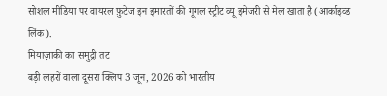सोशल मीडिया पर वायरल फ़ुटेज इन इमारतों की गूगल स्ट्रीट व्यू इमेजरी से मेल खाता है (आर्काइव्ड लिंक).
मियाज़ाकी का समुद्री तट
बड़ी लहरों वाला दूसरा क्लिप 3 जून, 2026 को भारतीय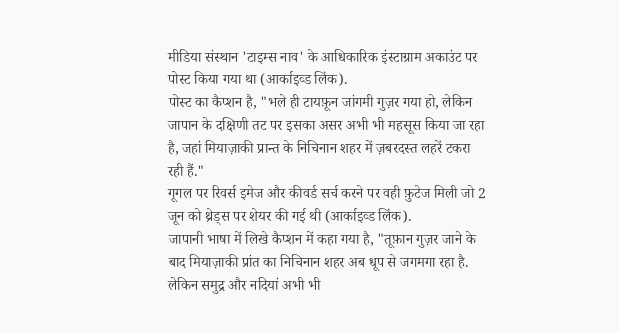मीडिया संस्थान 'टाइम्स नाव' के आधिकारिक इंस्टाग्राम अकाउंट पर पोस्ट किया गया था (आर्काइव्ड लिंक).
पोस्ट का कैप्शन है, "भले ही टायफ़ून जांगमी गुज़र गया हो, लेकिन जापान के दक्षिणी तट पर इसका असर अभी भी महसूस किया जा रहा है, जहां मियाज़ाकी प्रान्त के निचिनान शहर में ज़बरदस्त लहरें टकरा रही हैं."
गूगल पर रिवर्स इमेज और कीवर्ड सर्च करने पर वही फ़ुटेज मिली जो 2 जून को थ्रेड्स पर शेयर की गई थी (आर्काइव्ड लिंक).
जापानी भाषा में लिखे कैप्शन में कहा गया है, "तूफ़ान गुज़र जाने के बाद मियाज़ाकी प्रांत का निचिनान शहर अब धूप से जगमगा रहा है. लेकिन समुद्र और नदियां अभी भी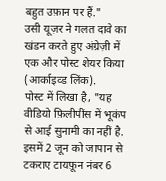बहुत उफ़ान पर हैं."
उसी यूज़र ने गलत दावे का खंडन करते हुए अंग्रेज़ी में एक और पोस्ट शेयर किया (आर्काइव्ड लिंक).
पोस्ट में लिखा है, "यह वीडियो फ़िलीपींस में भूकंप से आई सुनामी का नहीं है. इसमें 2 जून को जापान से टकराए टायफ़ून नंबर 6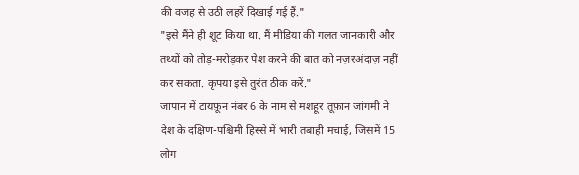की वजह से उठी लहरें दिखाई गई हैं."
"इसे मैंने ही शूट किया था. मैं मीडिया की गलत जानकारी और तथ्यों को तोड़-मरोड़कर पेश करने की बात को नज़रअंदाज़ नहीं कर सकता. कृपया इसे तुरंत ठीक करें."
जापान में टायफ़ून नंबर 6 के नाम से मशहूर तूफ़ान जांगमी ने देश के दक्षिण-पश्चिमी हिस्से में भारी तबाही मचाई, जिसमें 15 लोग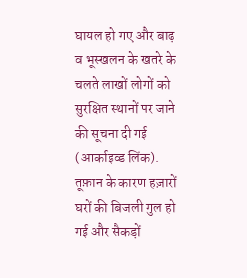घायल हो गए और बाढ़ व भूस्खलन के खतरे के चलते लाखों लोगों को सुरक्षित स्थानों पर जाने की सूचना दी गई (आर्काइव्ड लिंक).
तूफ़ान के कारण हज़ारों घरों की बिजली गुल हो गई और सैकड़ों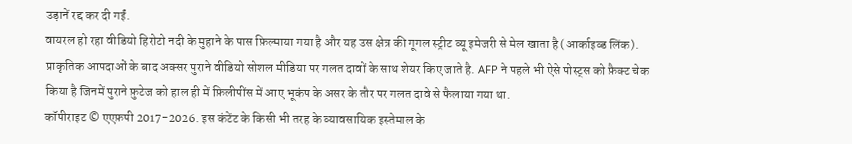उड़ानें रद्द कर दी गईं.
वायरल हो रहा वीडियो हिरोटो नदी के मुहाने के पास फ़िल्माया गया है और यह उस क्षेत्र की गूगल स्ट्रीट व्यू इमेजरी से मेल खाता है (आर्काइव्ड लिंक).
प्राकृतिक आपदाओं के बाद अक्सर पुराने वीडियो सोशल मीडिया पर गलत दावों के साथ शेयर किए जाते है. AFP ने पहले भी ऐसे पोस्ट्स को फ़ैक्ट चेक किया है जिनमें पुराने फ़ुटेज को हाल ही में फ़िलीपींस में आए भूकंप के असर के तौर पर गलत दावे से फैलाया गया था.
कॉपीराइट © एएफ़पी 2017-2026. इस कंटेंट के किसी भी तरह के व्यावसायिक इस्तेमाल के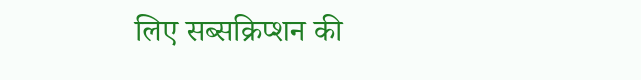लिए सब्सक्रिप्शन की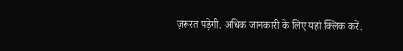ज़रूरत पड़ेगी. अधिक जानकारी के लिए यहां क्लिक करें.